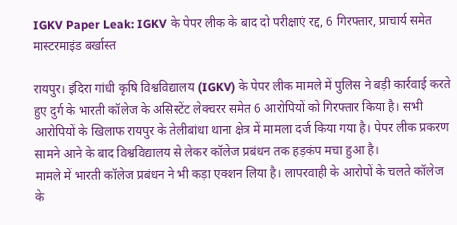IGKV Paper Leak: IGKV के पेपर लीक के बाद दो परीक्षाएं रद्द, 6 गिरफ्तार, प्राचार्य समेत मास्टरमाइंड बर्खास्त

रायपुर। इंदिरा गांधी कृषि विश्वविद्यालय (IGKV) के पेपर लीक मामले में पुलिस ने बड़ी कार्रवाई करते हुए दुर्ग के भारती कॉलेज के असिस्टेंट लेक्चरर समेत 6 आरोपियों को गिरफ्तार किया है। सभी आरोपियों के खिलाफ रायपुर के तेलीबांधा थाना क्षेत्र में मामला दर्ज किया गया है। पेपर लीक प्रकरण सामने आने के बाद विश्वविद्यालय से लेकर कॉलेज प्रबंधन तक हड़कंप मचा हुआ है।
मामले में भारती कॉलेज प्रबंधन ने भी कड़ा एक्शन लिया है। लापरवाही के आरोपों के चलते कॉलेज के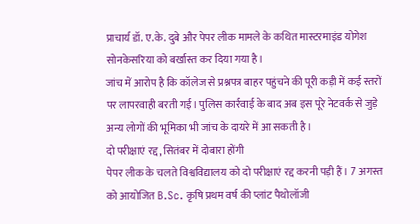प्राचार्य डॉ. ए.के. दुबे और पेपर लीक मामले के कथित मास्टरमाइंड योगेश सोनकेसरिया को बर्खास्त कर दिया गया है।
जांच में आरोप है कि कॉलेज से प्रश्नपत्र बाहर पहुंचने की पूरी कड़ी में कई स्तरों पर लापरवाही बरती गई। पुलिस कार्रवाई के बाद अब इस पूरे नेटवर्क से जुड़े अन्य लोगों की भूमिका भी जांच के दायरे में आ सकती है।
दो परीक्षाएं रद्द, सितंबर में दोबारा होंगी
पेपर लीक के चलते विश्वविद्यालय को दो परीक्षाएं रद्द करनी पड़ी हैं। 7 अगस्त को आयोजित B.Sc. कृषि प्रथम वर्ष की प्लांट पैथोलॉजी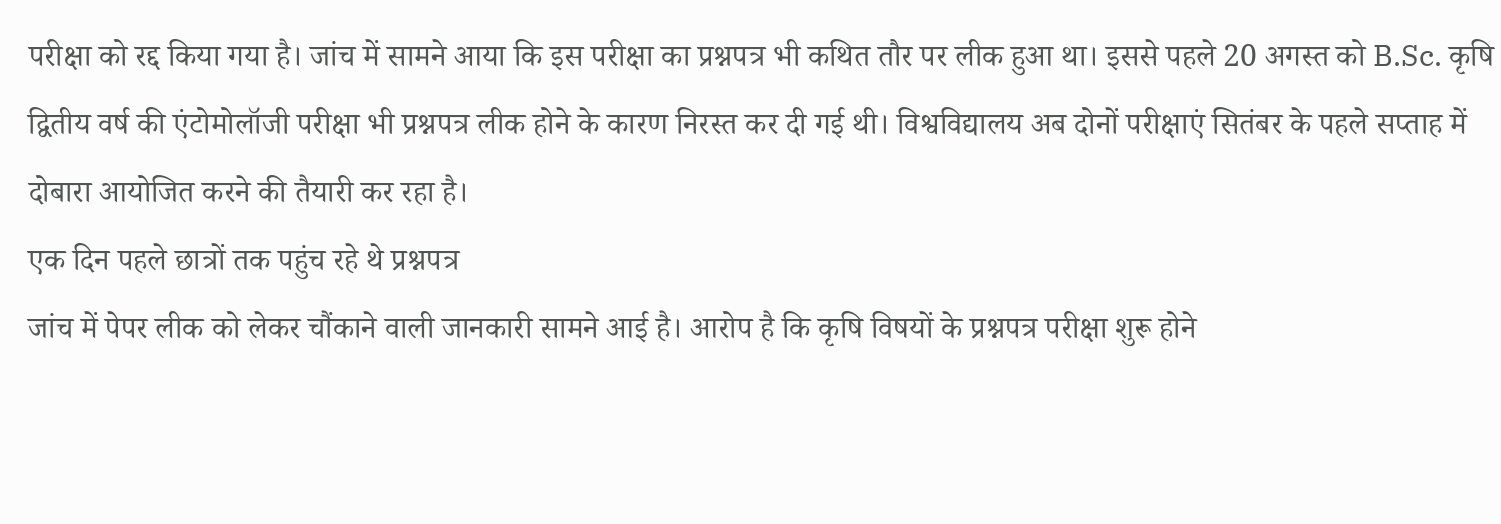परीक्षा को रद्द किया गया है। जांच में सामने आया कि इस परीक्षा का प्रश्नपत्र भी कथित तौर पर लीक हुआ था। इससे पहले 20 अगस्त को B.Sc. कृषि द्वितीय वर्ष की एंटोमोलॉजी परीक्षा भी प्रश्नपत्र लीक होने के कारण निरस्त कर दी गई थी। विश्वविद्यालय अब दोनों परीक्षाएं सितंबर के पहले सप्ताह में दोबारा आयोजित करने की तैयारी कर रहा है।
एक दिन पहले छात्रों तक पहुंच रहे थे प्रश्नपत्र
जांच में पेपर लीक को लेकर चौंकाने वाली जानकारी सामने आई है। आरोप है कि कृषि विषयों के प्रश्नपत्र परीक्षा शुरू होने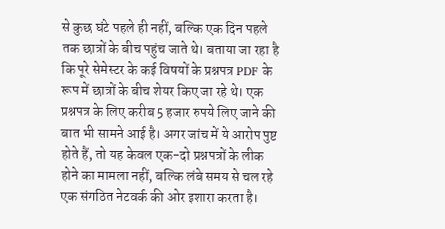से कुछ घंटे पहले ही नहीं, बल्कि एक दिन पहले तक छात्रों के बीच पहुंच जाते थे। बताया जा रहा है कि पूरे सेमेस्टर के कई विषयों के प्रश्नपत्र PDF के रूप में छात्रों के बीच शेयर किए जा रहे थे। एक प्रश्नपत्र के लिए करीब 5 हजार रुपये लिए जाने की बात भी सामने आई है। अगर जांच में ये आरोप पुष्ट होते हैं, तो यह केवल एक-दो प्रश्नपत्रों के लीक होने का मामला नहीं, बल्कि लंबे समय से चल रहे एक संगठित नेटवर्क की ओर इशारा करता है।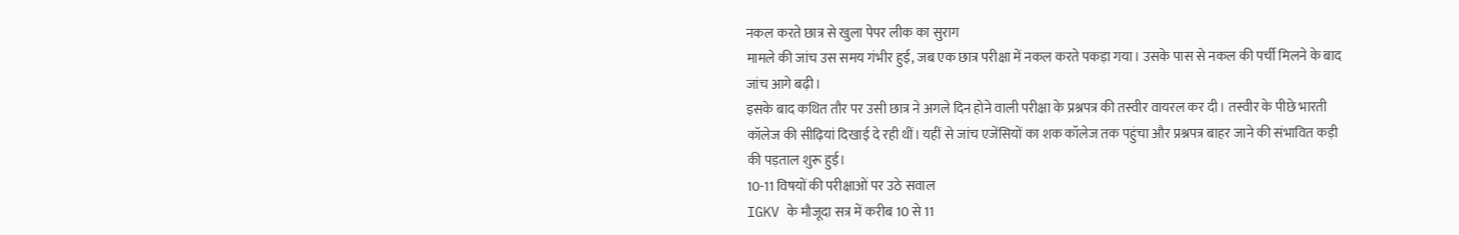नकल करते छात्र से खुला पेपर लीक का सुराग
मामले की जांच उस समय गंभीर हुई, जब एक छात्र परीक्षा में नकल करते पकड़ा गया। उसके पास से नकल की पर्ची मिलने के बाद जांच आगे बढ़ी।
इसके बाद कथित तौर पर उसी छात्र ने अगले दिन होने वाली परीक्षा के प्रश्नपत्र की तस्वीर वायरल कर दी। तस्वीर के पीछे भारती कॉलेज की सीढ़ियां दिखाई दे रही थीं। यहीं से जांच एजेंसियों का शक कॉलेज तक पहुंचा और प्रश्नपत्र बाहर जाने की संभावित कड़ी की पड़ताल शुरू हुई।
10-11 विषयों की परीक्षाओं पर उठे सवाल
IGKV के मौजूदा सत्र में करीब 10 से 11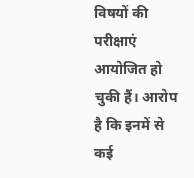विषयों की परीक्षाएं आयोजित हो चुकी हैं। आरोप है कि इनमें से कई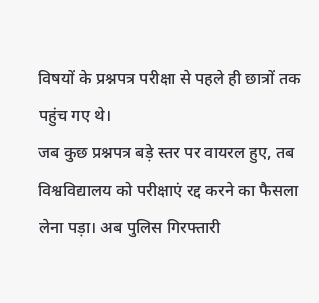विषयों के प्रश्नपत्र परीक्षा से पहले ही छात्रों तक पहुंच गए थे।
जब कुछ प्रश्नपत्र बड़े स्तर पर वायरल हुए, तब विश्वविद्यालय को परीक्षाएं रद्द करने का फैसला लेना पड़ा। अब पुलिस गिरफ्तारी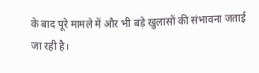के बाद पूरे मामले में और भी बड़े खुलासों की संभावना जताई जा रही है।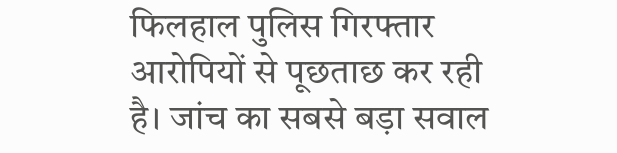फिलहाल पुलिस गिरफ्तार आरोपियों से पूछताछ कर रही है। जांच का सबसे बड़ा सवाल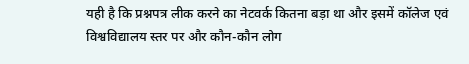यही है कि प्रश्नपत्र लीक करने का नेटवर्क कितना बड़ा था और इसमें कॉलेज एवं विश्वविद्यालय स्तर पर और कौन-कौन लोग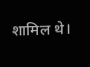शामिल थे।